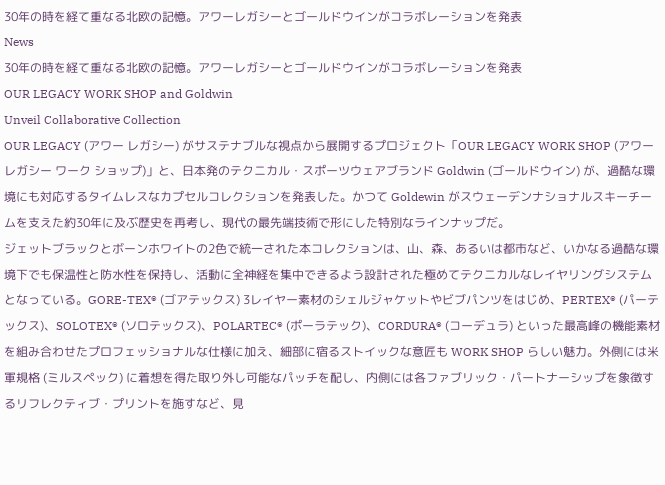30年の時を経て重なる北欧の記憶。アワーレガシーとゴールドウインがコラボレーションを発表
News
30年の時を経て重なる北欧の記憶。アワーレガシーとゴールドウインがコラボレーションを発表
OUR LEGACY WORK SHOP and Goldwin
Unveil Collaborative Collection
OUR LEGACY (アワー レガシー) がサステナブルな視点から展開するプロジェクト「OUR LEGACY WORK SHOP (アワー レガシー ワーク ショップ)」と、日本発のテクニカル・スポーツウェアブランド Goldwin (ゴールドウイン) が、過酷な環境にも対応するタイムレスなカプセルコレクションを発表した。かつて Goldewin がスウェーデンナショナルスキーチームを支えた約30年に及ぶ歴史を再考し、現代の最先端技術で形にした特別なラインナップだ。
ジェットブラックとボーンホワイトの2色で統一された本コレクションは、山、森、あるいは都市など、いかなる過酷な環境下でも保温性と防水性を保持し、活動に全神経を集中できるよう設計された極めてテクニカルなレイヤリングシステムとなっている。GORE-TEX® (ゴアテックス) 3レイヤー素材のシェルジャケットやビブパンツをはじめ、PERTEX® (パーテックス)、SOLOTEX® (ソロテックス)、POLARTEC® (ポーラテック)、CORDURA® (コーデュラ) といった最高峰の機能素材を組み合わせたプロフェッショナルな仕様に加え、細部に宿るストイックな意匠も WORK SHOP らしい魅力。外側には米軍規格 (ミルスペック) に着想を得た取り外し可能なパッチを配し、内側には各ファブリック・パートナーシップを象徴するリフレクティブ・プリントを施すなど、見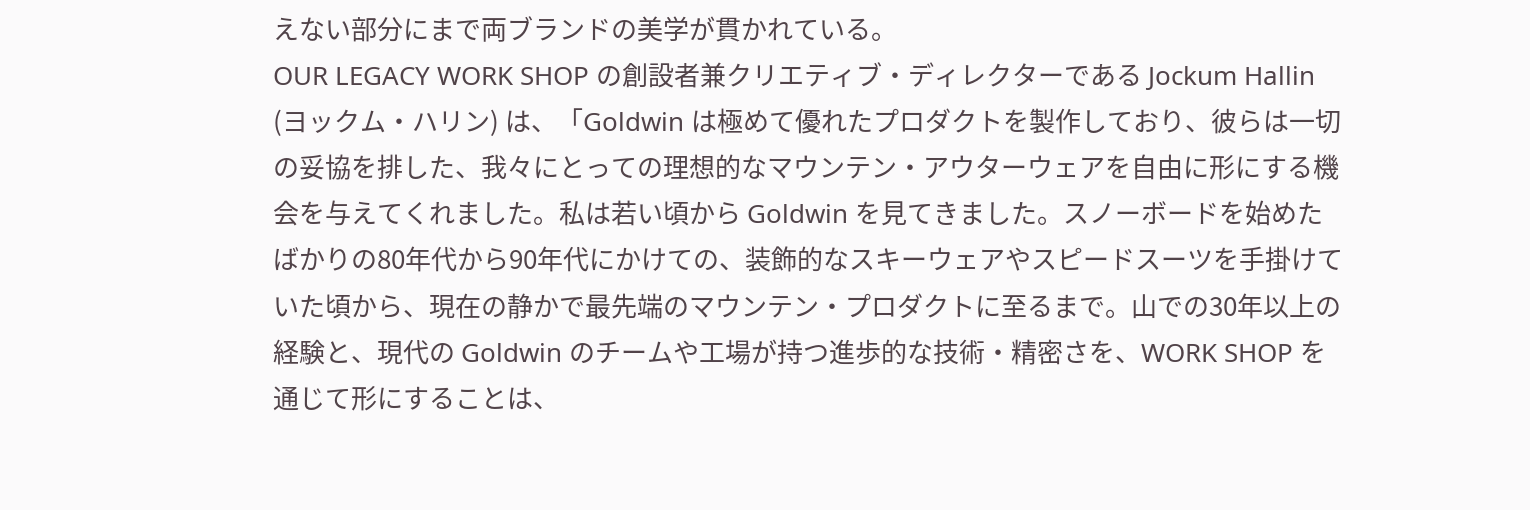えない部分にまで両ブランドの美学が貫かれている。
OUR LEGACY WORK SHOP の創設者兼クリエティブ・ディレクターである Jockum Hallin (ヨックム・ハリン) は、「Goldwin は極めて優れたプロダクトを製作しており、彼らは一切の妥協を排した、我々にとっての理想的なマウンテン・アウターウェアを自由に形にする機会を与えてくれました。私は若い頃から Goldwin を見てきました。スノーボードを始めたばかりの80年代から90年代にかけての、装飾的なスキーウェアやスピードスーツを手掛けていた頃から、現在の静かで最先端のマウンテン・プロダクトに至るまで。山での30年以上の経験と、現代の Goldwin のチームや工場が持つ進歩的な技術・精密さを、WORK SHOP を通じて形にすることは、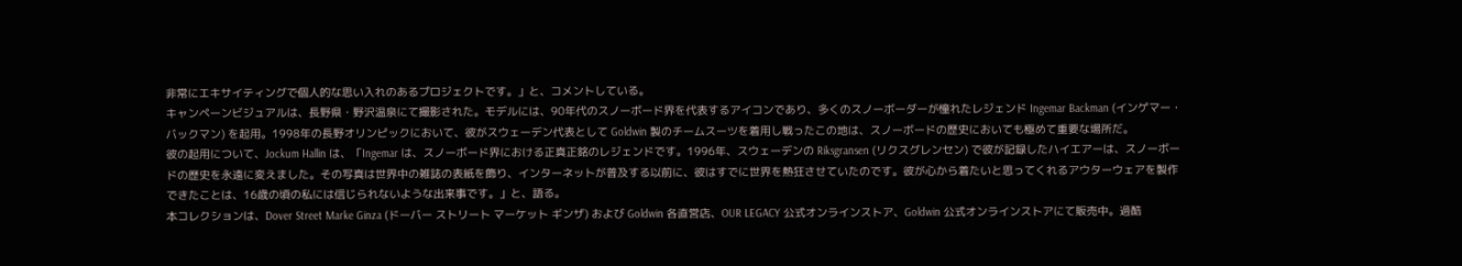非常にエキサイティングで個人的な思い入れのあるプロジェクトです。」と、コメントしている。
キャンペーンビジュアルは、長野県・野沢温泉にて撮影された。モデルには、90年代のスノーボード界を代表するアイコンであり、多くのスノーボーダーが憧れたレジェンド Ingemar Backman (インゲマー・バックマン) を起用。1998年の長野オリンピックにおいて、彼がスウェーデン代表として Goldwin 製のチームスーツを着用し戦ったこの地は、スノーボードの歴史においても極めて重要な場所だ。
彼の起用について、Jockum Hallin は、「Ingemar は、スノーボード界における正真正銘のレジェンドです。1996年、スウェーデンの Riksgransen (リクスグレンセン) で彼が記録したハイエアーは、スノーボードの歴史を永遠に変えました。その写真は世界中の雑誌の表紙を飾り、インターネットが普及する以前に、彼はすでに世界を熱狂させていたのです。彼が心から着たいと思ってくれるアウターウェアを製作できたことは、16歳の頃の私には信じられないような出来事です。」と、語る。
本コレクションは、Dover Street Marke Ginza (ドーバー ストリート マーケット ギンザ) および Goldwin 各直営店、OUR LEGACY 公式オンラインストア、Goldwin 公式オンラインストアにて販売中。過酷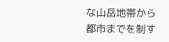な山岳地帯から都市までを制す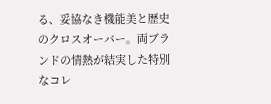る、妥協なき機能美と歴史のクロスオーバー。両ブランドの情熱が結実した特別なコレ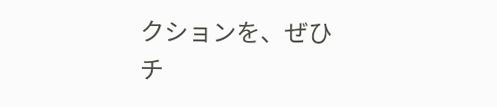クションを、ぜひチ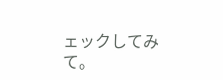ェックしてみて。